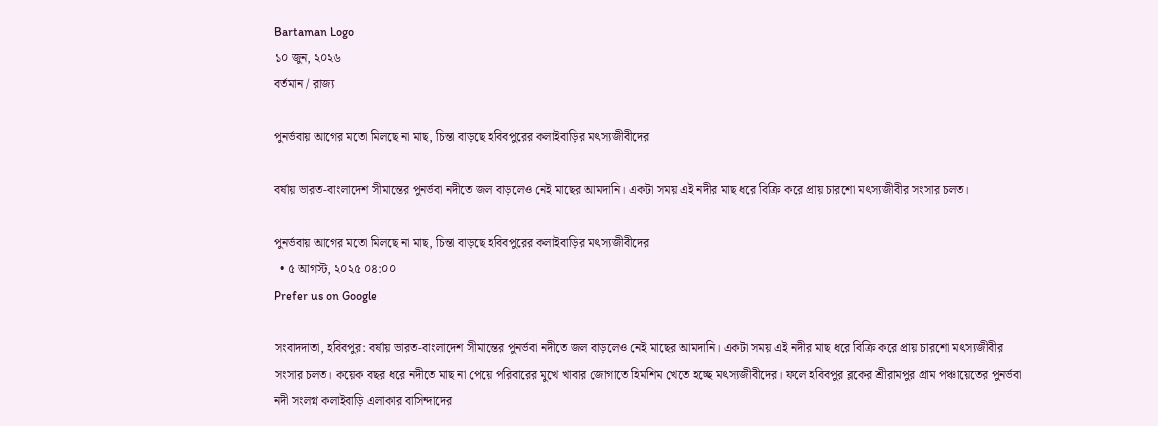Bartaman Logo
১০ জুন, ২০২৬
বর্তমান / রাজ্য

পুনর্ভবায় আগের মতো মিলছে না মাছ, চিন্তা বাড়ছে হবিবপুরের কলাইবাড়ির মৎস্যজীবীদের

বর্ষায় ভারত-বাংলাদেশ সীমান্তের পুনর্ভবা নদীতে জল বাড়লেও নেই মাছের আমদানি। একটা সময় এই নদীর মাছ ধরে বিক্রি করে প্রায় চারশো মৎস্যজীবীর সংসার চলত।

পুনর্ভবায় আগের মতো মিলছে না মাছ, চিন্তা বাড়ছে হবিবপুরের কলাইবাড়ির মৎস্যজীবীদের
  • ৫ আগস্ট, ২০২৫ ০৪:০০
Prefer us on Google

সংবাদদাতা, হবিবপুর: বর্ষায় ভারত-বাংলাদেশ সীমান্তের পুনর্ভবা নদীতে জল বাড়লেও নেই মাছের আমদানি। একটা সময় এই নদীর মাছ ধরে বিক্রি করে প্রায় চারশো মৎস্যজীবীর সংসার চলত। কয়েক বছর ধরে নদীতে মাছ না পেয়ে পরিবারের মুখে খাবার জোগাতে হিমশিম খেতে হচ্ছে মৎস্যজীবীদের। ফলে হবিবপুর ব্লকের শ্রীরামপুর গ্রাম পঞ্চায়েতের পুনর্ভবা নদী সংলগ্ন কলাইবাড়ি এলাকার বাসিন্দাদের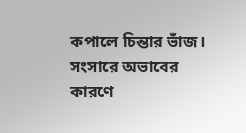কপালে চিন্তার ভাঁজ। সংসারে অভাবের কারণে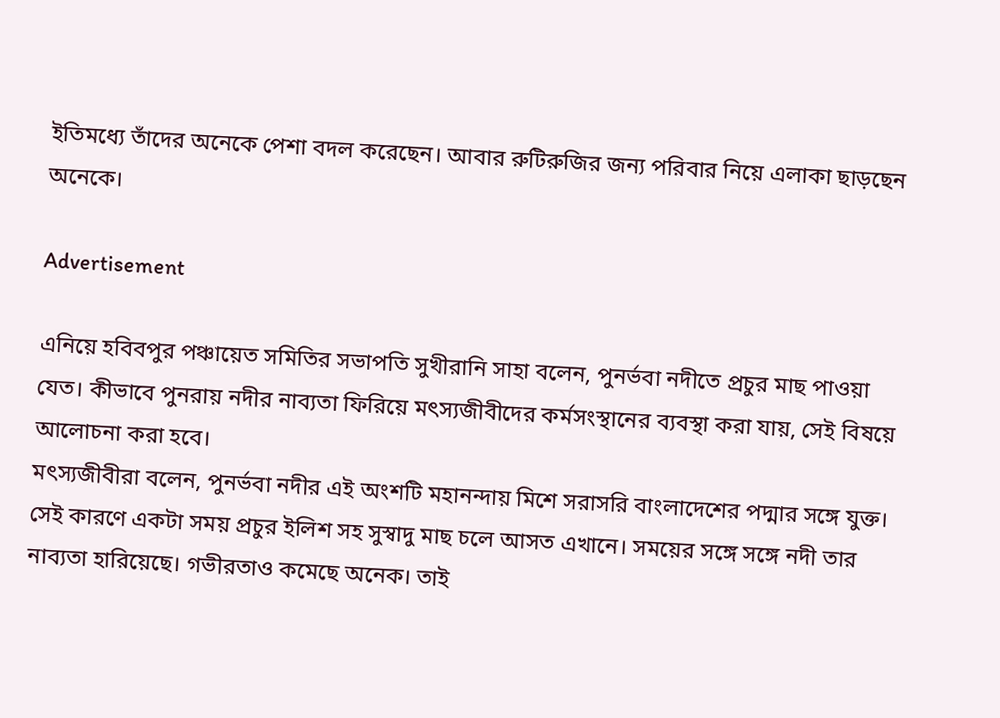ইতিমধ্যে তাঁদের অনেকে পেশা বদল করেছেন। আবার রুটিরুজির জন্য পরিবার নিয়ে এলাকা ছাড়ছেন অনেকে।

Advertisement

এনিয়ে হবিবপুর পঞ্চায়েত সমিতির সভাপতি সুখীরানি সাহা বলেন, পুনর্ভবা নদীতে প্রচুর মাছ পাওয়া যেত। কীভাবে পুনরায় নদীর নাব্যতা ফিরিয়ে মৎস্যজীবীদের কর্মসংস্থানের ব্যবস্থা করা যায়, সেই বিষয়ে আলোচনা করা হবে।
মৎস্যজীবীরা বলেন, পুনর্ভবা নদীর এই অংশটি মহানন্দায় মিশে সরাসরি বাংলাদেশের পদ্মার সঙ্গে যুক্ত। সেই কারণে একটা সময় প্রচুর ইলিশ সহ সুস্বাদু মাছ চলে আসত এখানে। সময়ের সঙ্গে সঙ্গে নদী তার নাব্যতা হারিয়েছে। গভীরতাও কমেছে অনেক। তাই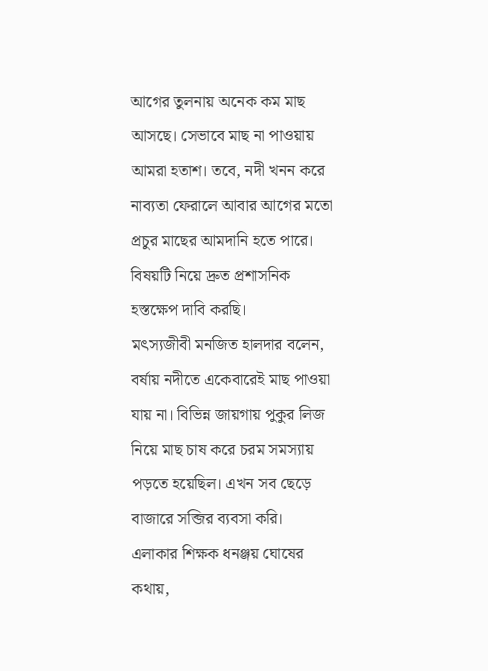আগের তুলনায় অনেক কম মাছ আসছে। সেভাবে মাছ না পাওয়ায় আমরা হতাশ। তবে, নদী খনন করে নাব্যতা ফেরালে আবার আগের মতো প্রচুর মাছের আমদানি হতে পারে। বিষয়টি নিয়ে দ্রুত প্রশাসনিক হস্তক্ষেপ দাবি করছি।
মৎস্যজীবী মনজিত হালদার বলেন, বর্ষায় নদীতে একেবারেই মাছ পাওয়া যায় না। বিভিন্ন জায়গায় পুকুর লিজ নিয়ে মাছ চাষ করে চরম সমস্যায় পড়তে হয়েছিল। এখন সব ছেড়ে বাজারে সব্জির ব্যবসা করি।
এলাকার শিক্ষক ধনঞ্জয় ঘোষের কথায়,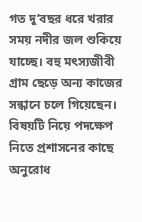গত দু’বছর ধরে খরার সময় নদীর জল শুকিয়ে যাচ্ছে। বহু মৎস্যজীবী গ্রাম ছেড়ে অন্য কাজের সন্ধানে চলে গিয়েছেন। বিষয়টি নিয়ে পদক্ষেপ নিতে প্রশাসনের কাছে অনুরোধ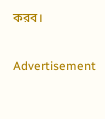করব।

Advertisement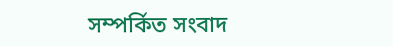সম্পর্কিত সংবাদ